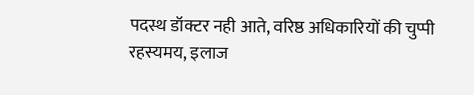पदस्थ डॉक्टर नही आते, वरिष्ठ अधिकारियों की चुप्पी रहस्यमय, इलाज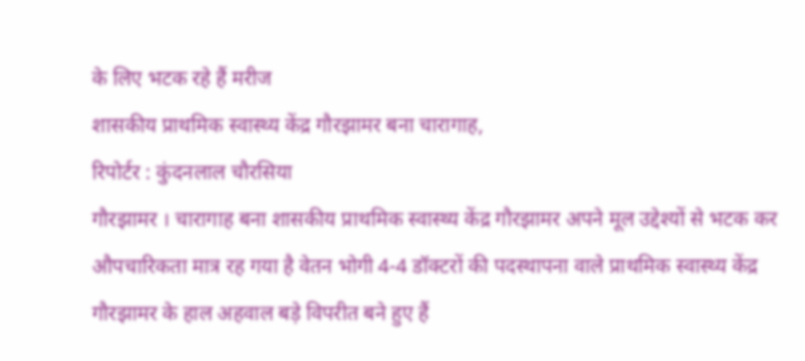के लिए भटक रहे हैं मरीज
शासकीय प्राथमिक स्वास्थ्य केंद्र गौरझामर बना चारागाह,
रिपोर्टर : कुंदनलाल चौरसिया
गौरझामर । चारागाह बना शासकीय प्राथमिक स्वास्थ्य केंद्र गौरझामर अपने मूल उद्देश्यों से भटक कर औपचारिकता मात्र रह गया है वेतन भोगी 4-4 डॉक्टरों की पदस्थापना वाले प्राथमिक स्वास्थ्य केंद्र गौरझामर के हाल अहवाल बड़े विपरीत बने हुए हैं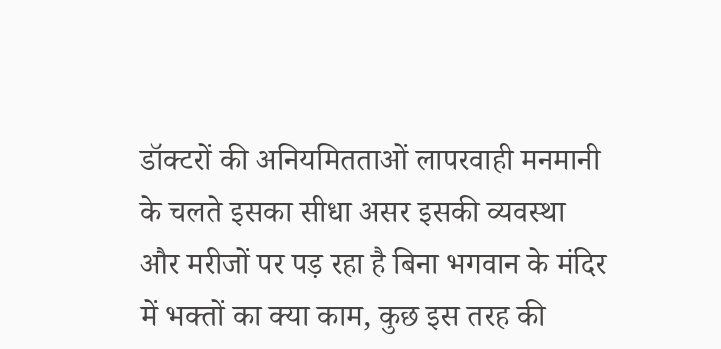डॉक्टरों की अनियमितताओं लापरवाही मनमानी के चलते इसका सीधा असर इसकी व्यवस्था और मरीजों पर पड़ रहा है बिना भगवान के मंदिर में भक्तों का क्या काम, कुछ इस तरह की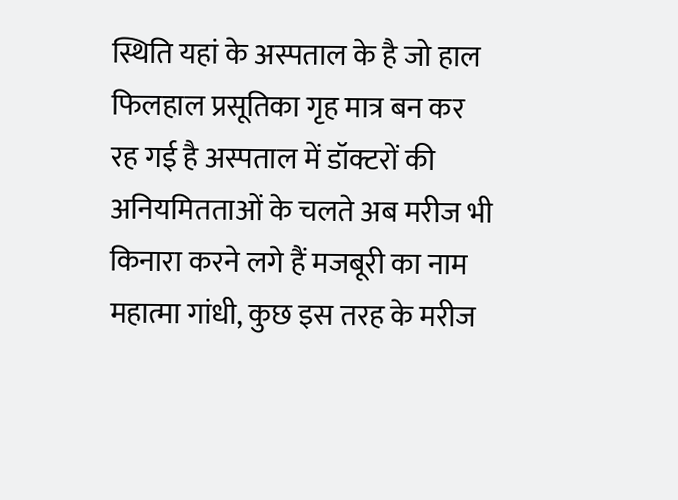स्थिति यहां के अस्पताल के है जो हाल फिलहाल प्रसूतिका गृह मात्र बन कर रह गई है अस्पताल में डॉक्टरों की अनियमितताओं के चलते अब मरीज भी किनारा करने लगे हैं मजबूरी का नाम महात्मा गांधी, कुछ इस तरह के मरीज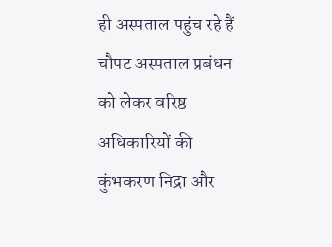ही अस्पताल पहुंच रहे हैं चौपट अस्पताल प्रबंधन को लेकर वरिष्ठ अधिकारियों की कुंभकरण निद्रा और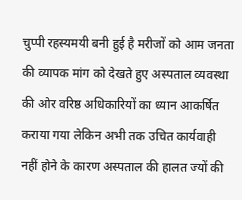चुप्पी रहस्यमयी बनी हुई है मरीजों को आम जनता की व्यापक मांग को देखते हुए अस्पताल व्यवस्था की ओर वरिष्ठ अधिकारियों का ध्यान आकर्षित कराया गया लेकिन अभी तक उचित कार्यवाही नहीं होने के कारण अस्पताल की हालत ज्यों की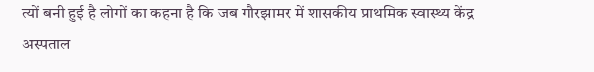त्यों बनी हुई है लोगों का कहना है कि जब गौरझामर में शासकीय प्राथमिक स्वास्थ्य केंद्र अस्पताल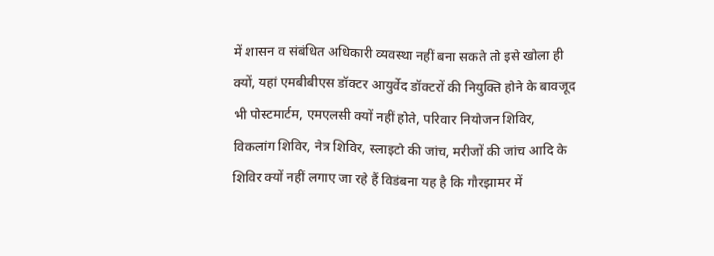में शासन व संबंधित अधिकारी व्यवस्था नहीं बना सकते तो इसे खोला ही क्यों, यहां एमबीबीएस डॉक्टर आयुर्वेद डॉक्टरों की नियुक्ति होने के बावजूद भी पोस्टमार्टम, एमएलसी क्यों नहीं होते, परिवार नियोजन शिविर, विकलांग शिविर, नेत्र शिविर, स्लाइटो की जांच, मरीजों की जांच आदि के शिविर क्यों नहीं लगाए जा रहे हैं विडंबना यह है कि गौरझामर में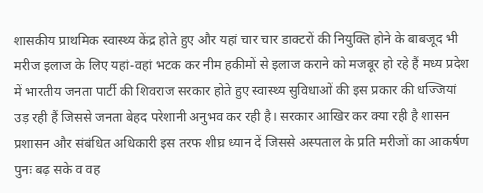शासकीय प्राथमिक स्वास्थ्य केंद्र होते हुए और यहां चार चार डाक्टरों की नियुक्ति होने के बाबजूद भी मरीज इलाज के लिए यहां-वहां भटक कर नीम हकीमों से इलाज कराने को मजबूर हो रहे हैं मध्य प्रदेश में भारतीय जनता पार्टी की शिवराज सरकार होते हुए स्वास्थ्य सुविधाओं की इस प्रकार की धज्जियां उड़ रही हैं जिससे जनता बेहद परेशानी अनुभव कर रही है। सरकार आखिर कर क्या रही है शासन प्रशासन और संबंधित अधिकारी इस तरफ शीघ्र ध्यान दें जिससे अस्पताल के प्रति मरीजों का आकर्षण पुनः बढ़ सके व वह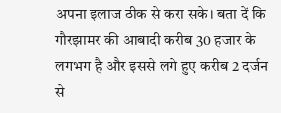अपना इलाज ठीक से करा सके। बता दें कि गौरझामर की आबादी करीब 30 हजार के लगभग है और इससे लगे हुए करीब 2 दर्जन से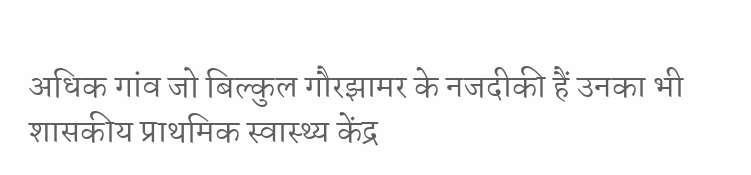अधिक गांव जो बिल्कुल गौरझामर के नजदीकी हैं उनका भी शासकीय प्राथमिक स्वास्थ्य केंद्र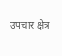उपचार क्षेत्र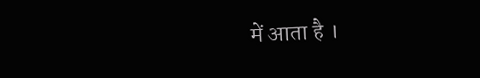में आता है ।